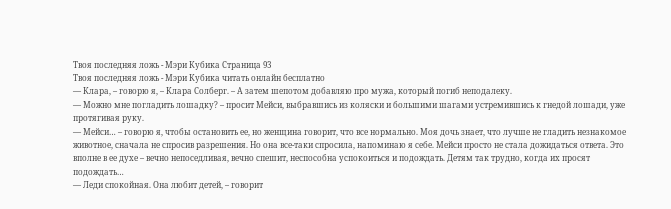Твоя последняя ложь - Мэри Кубика Страница 93
Твоя последняя ложь - Мэри Кубика читать онлайн бесплатно
— Клара, – говорю я, – Клара Солберг. – А затем шепотом добавляю про мужа, который погиб неподалеку.
— Можно мне погладить лошадку? – просит Мейси, выбравшись из коляски и большими шагами устремившись к гнедой лошади, уже протягивая руку.
— Мейси… – говорю я, чтобы остановить ее, но женщина говорит, что все нормально. Моя дочь знает, что лучше не гладить незнакомое животное, сначала не спросив разрешения. Но она все-таки спросила, напоминаю я себе. Мейси просто не стала дожидаться ответа. Это вполне в ее духе – вечно непоседливая, вечно спешит, неспособна успокоиться и подождать. Детям так трудно, когда их просят подождать…
— Леди спокойная. Она любит детей, – говорит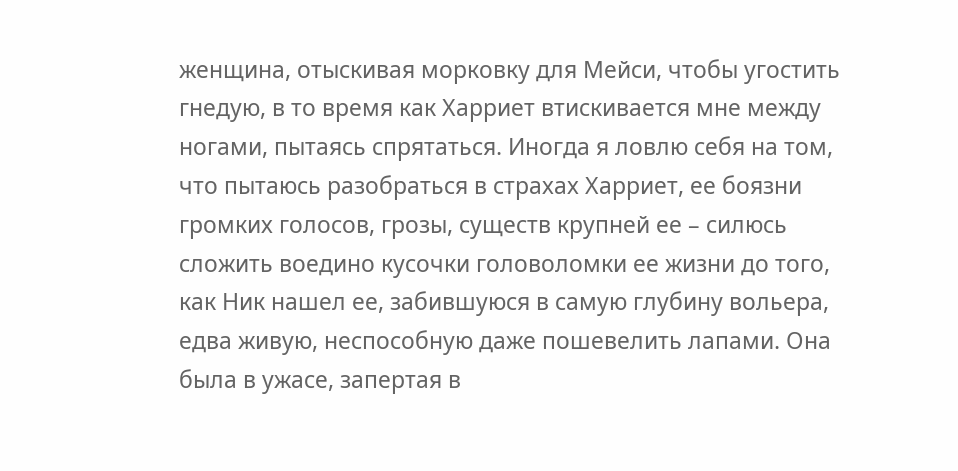женщина, отыскивая морковку для Мейси, чтобы угостить гнедую, в то время как Харриет втискивается мне между ногами, пытаясь спрятаться. Иногда я ловлю себя на том, что пытаюсь разобраться в страхах Харриет, ее боязни громких голосов, грозы, существ крупней ее – силюсь сложить воедино кусочки головоломки ее жизни до того, как Ник нашел ее, забившуюся в самую глубину вольера, едва живую, неспособную даже пошевелить лапами. Она была в ужасе, запертая в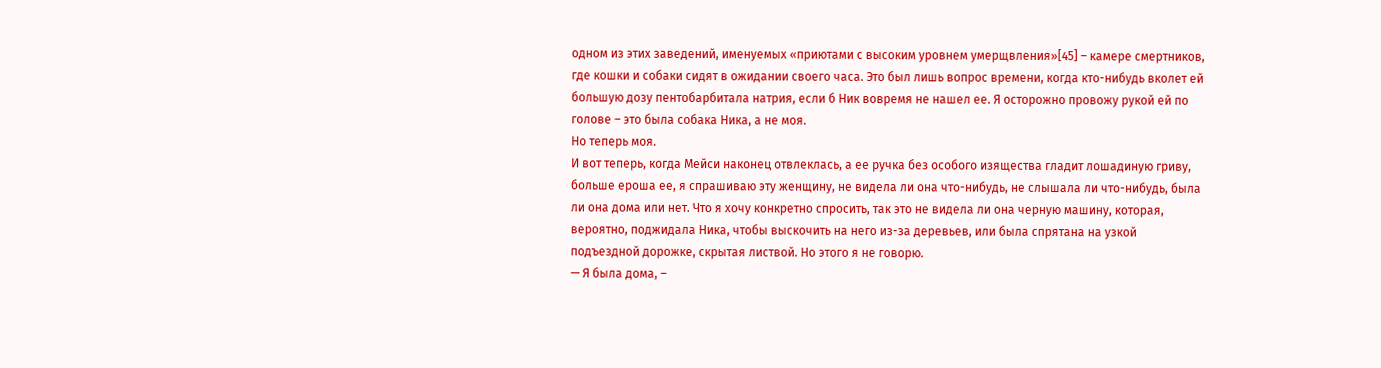одном из этих заведений, именуемых «приютами с высоким уровнем умерщвления»[45] – камере смертников, где кошки и собаки сидят в ожидании своего часа. Это был лишь вопрос времени, когда кто-нибудь вколет ей большую дозу пентобарбитала натрия, если б Ник вовремя не нашел ее. Я осторожно провожу рукой ей по голове – это была собака Ника, а не моя.
Но теперь моя.
И вот теперь, когда Мейси наконец отвлеклась, а ее ручка без особого изящества гладит лошадиную гриву, больше ероша ее, я спрашиваю эту женщину, не видела ли она что-нибудь, не слышала ли что-нибудь, была ли она дома или нет. Что я хочу конкретно спросить, так это не видела ли она черную машину, которая, вероятно, поджидала Ника, чтобы выскочить на него из-за деревьев, или была спрятана на узкой подъездной дорожке, скрытая листвой. Но этого я не говорю.
— Я была дома, –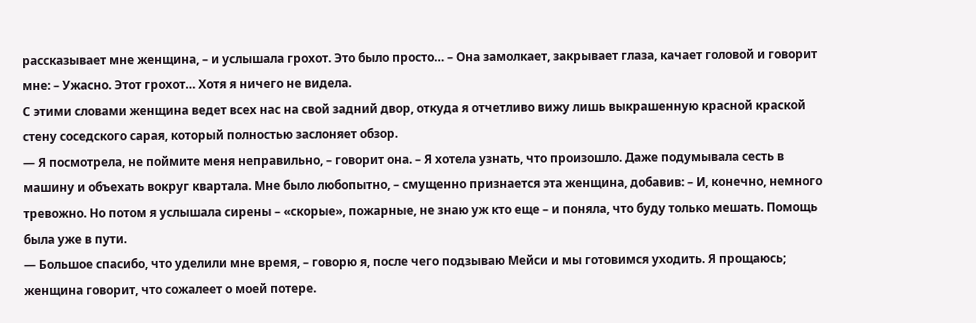рассказывает мне женщина, – и услышала грохот. Это было просто… – Она замолкает, закрывает глаза, качает головой и говорит мне: – Ужасно. Этот грохот… Хотя я ничего не видела.
С этими словами женщина ведет всех нас на свой задний двор, откуда я отчетливо вижу лишь выкрашенную красной краской стену соседского сарая, который полностью заслоняет обзор.
— Я посмотрела, не поймите меня неправильно, – говорит она. – Я хотела узнать, что произошло. Даже подумывала сесть в машину и объехать вокруг квартала. Мне было любопытно, – смущенно признается эта женщина, добавив: – И, конечно, немного тревожно. Но потом я услышала сирены – «скорые», пожарные, не знаю уж кто еще – и поняла, что буду только мешать. Помощь была уже в пути.
— Большое спасибо, что уделили мне время, – говорю я, после чего подзываю Мейси и мы готовимся уходить. Я прощаюсь; женщина говорит, что сожалеет о моей потере.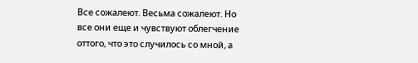Все сожалеют. Весьма сожалеют. Но все они еще и чувствуют облегчение оттого, что это случилось со мной, а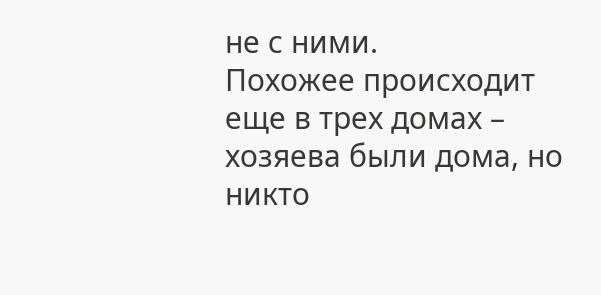не с ними.
Похожее происходит еще в трех домах – хозяева были дома, но никто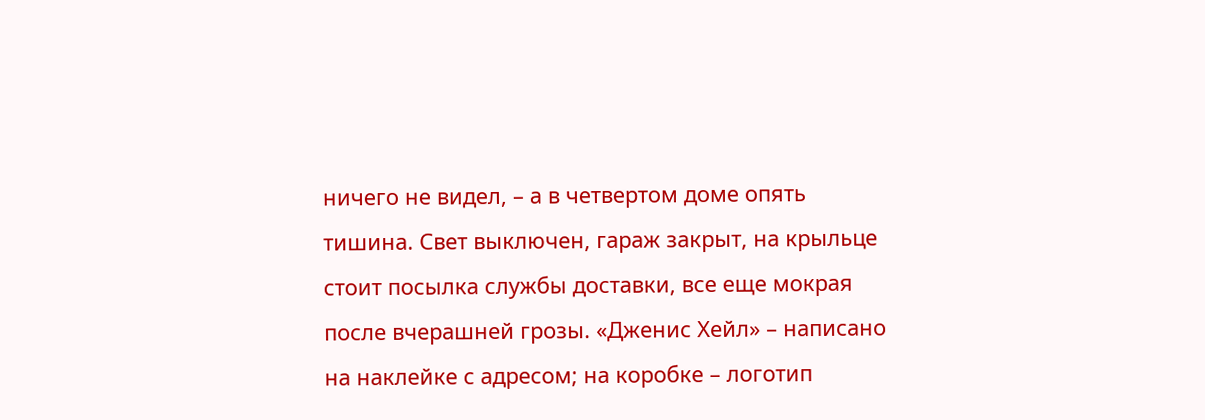ничего не видел, – а в четвертом доме опять тишина. Свет выключен, гараж закрыт, на крыльце стоит посылка службы доставки, все еще мокрая после вчерашней грозы. «Дженис Хейл» – написано на наклейке с адресом; на коробке – логотип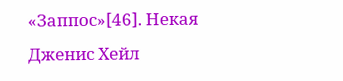«Заппос»[46]. Некая Дженис Хейл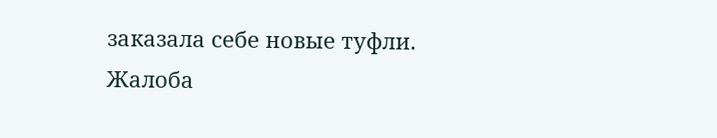заказала себе новые туфли.
Жалоба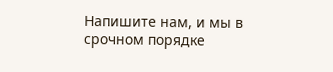Напишите нам, и мы в срочном порядке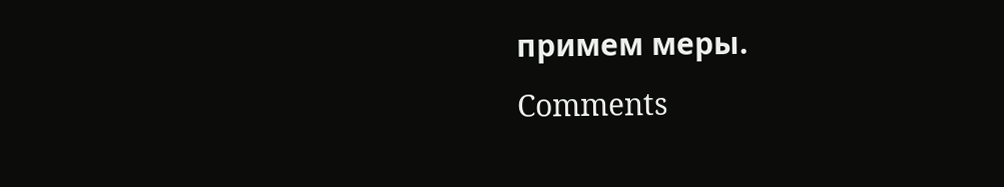примем меры.
Comments